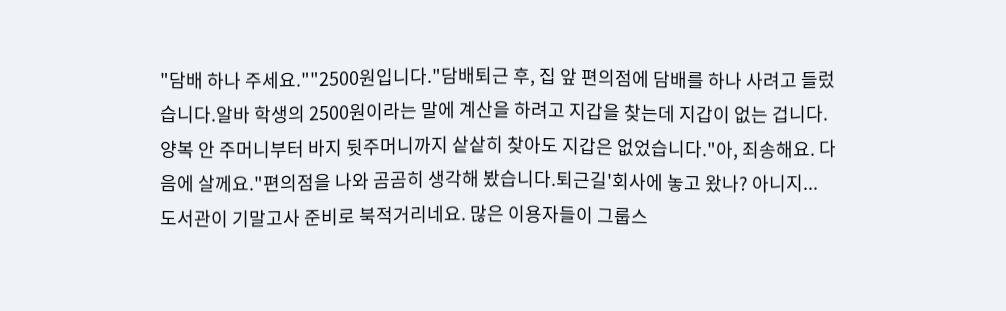"담배 하나 주세요.""2500원입니다."담배퇴근 후, 집 앞 편의점에 담배를 하나 사려고 들렀습니다.알바 학생의 2500원이라는 말에 계산을 하려고 지갑을 찾는데 지갑이 없는 겁니다.양복 안 주머니부터 바지 뒷주머니까지 샅샅히 찾아도 지갑은 없었습니다."아, 죄송해요. 다음에 살께요."편의점을 나와 곰곰히 생각해 봤습니다.퇴근길'회사에 놓고 왔나? 아니지...
도서관이 기말고사 준비로 북적거리네요. 많은 이용자들이 그룹스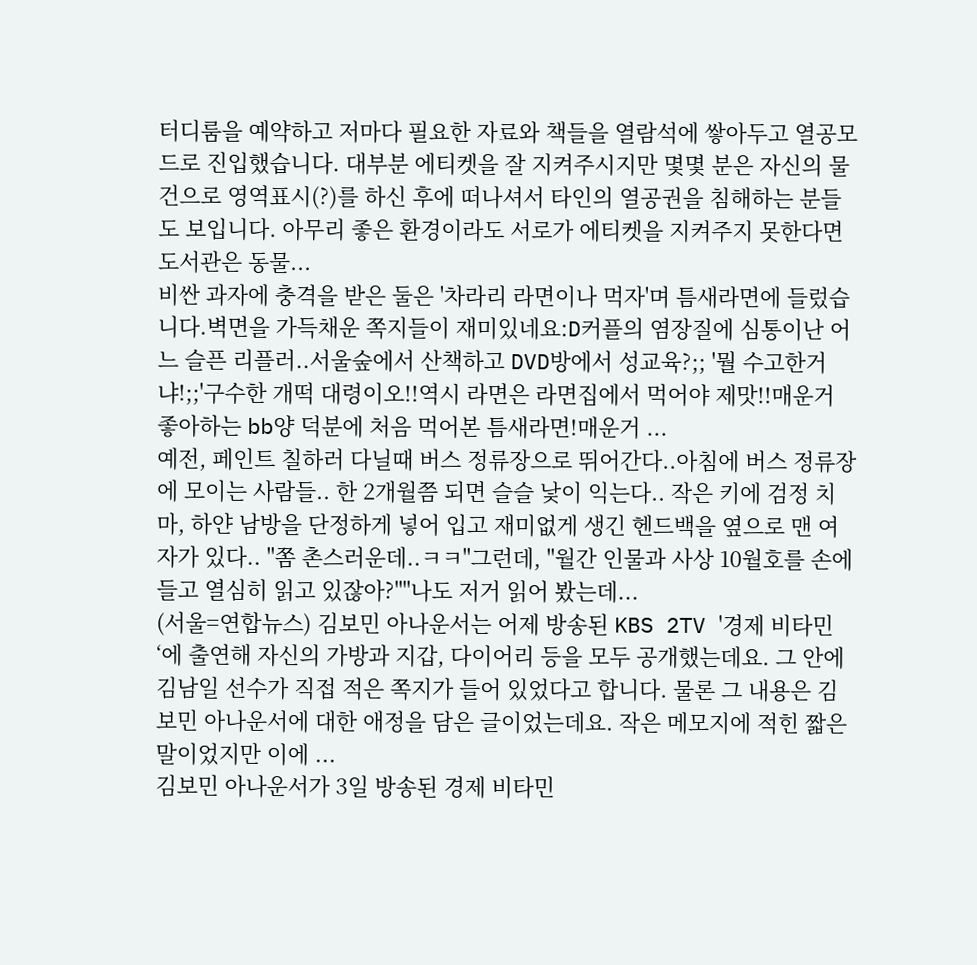터디룸을 예약하고 저마다 필요한 자료와 책들을 열람석에 쌓아두고 열공모드로 진입했습니다. 대부분 에티켓을 잘 지켜주시지만 몇몇 분은 자신의 물건으로 영역표시(?)를 하신 후에 떠나셔서 타인의 열공권을 침해하는 분들도 보입니다. 아무리 좋은 환경이라도 서로가 에티켓을 지켜주지 못한다면 도서관은 동물...
비싼 과자에 충격을 받은 둘은 '차라리 라면이나 먹자'며 틈새라면에 들렀습니다.벽면을 가득채운 쪽지들이 재미있네요:D커플의 염장질에 심통이난 어느 슬픈 리플러..서울숲에서 산책하고 DVD방에서 성교육?;; '뭘 수고한거냐!;;'구수한 개떡 대령이오!!역시 라면은 라면집에서 먹어야 제맛!!매운거 좋아하는 bb양 덕분에 처음 먹어본 틈새라면!매운거 ...
예전, 페인트 칠하러 다닐때 버스 정류장으로 뛰어간다..아침에 버스 정류장에 모이는 사람들.. 한 2개월쯤 되면 슬슬 낯이 익는다.. 작은 키에 검정 치마, 하얀 남방을 단정하게 넣어 입고 재미없게 생긴 헨드백을 옆으로 맨 여자가 있다.. "쫌 촌스러운데..ㅋㅋ"그런데, "월간 인물과 사상 10월호를 손에 들고 열심히 읽고 있잖아?""나도 저거 읽어 봤는데...
(서울=연합뉴스) 김보민 아나운서는 어제 방송된 KBS 2TV '경제 비타민‘에 출연해 자신의 가방과 지갑, 다이어리 등을 모두 공개했는데요. 그 안에 김남일 선수가 직접 적은 쪽지가 들어 있었다고 합니다. 물론 그 내용은 김보민 아나운서에 대한 애정을 담은 글이었는데요. 작은 메모지에 적힌 짧은 말이었지만 이에 ...
김보민 아나운서가 3일 방송된 경제 비타민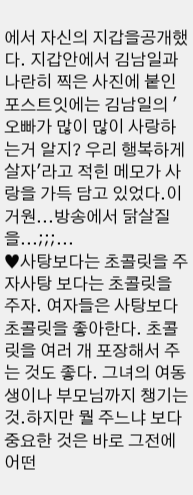에서 자신의 지갑을공개했다. 지갑안에서 김남일과 나란히 찍은 사진에 붙인 포스트잇에는 김남일의 '오빠가 많이 많이 사랑하는거 알지? 우리 행복하게 살자'라고 적힌 메모가 사랑을 가득 담고 있었다.이거원...방송에서 닭살질을...;;;...
♥사탕보다는 초콜릿을 주자사탕 보다는 초콜릿을 주자. 여자들은 사탕보다 초콜릿을 좋아한다. 초콜릿을 여러 개 포장해서 주는 것도 좋다. 그녀의 여동생이나 부모님까지 챙기는 것.하지만 뭘 주느냐 보다 중요한 것은 바로 그전에 어떤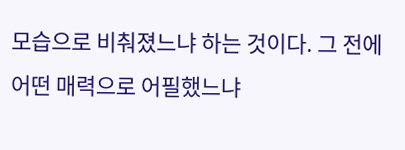모습으로 비춰졌느냐 하는 것이다. 그 전에 어떤 매력으로 어필했느냐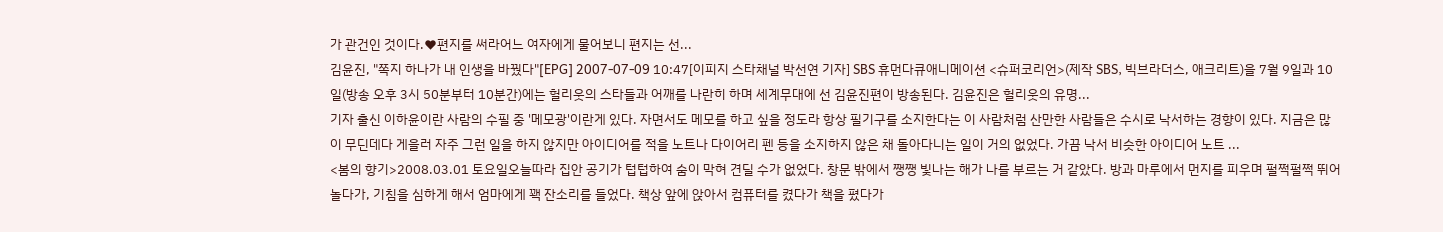가 관건인 것이다.♥편지를 써라어느 여자에게 물어보니 편지는 선...
김윤진, "쪽지 하나가 내 인생을 바꿨다"[EPG] 2007-07-09 10:47[이피지 스타채널 박선연 기자] SBS 휴먼다큐애니메이션 <슈퍼코리언>(제작 SBS, 빅브라더스, 애크리트)을 7월 9일과 10일(방송 오후 3시 50분부터 10분간)에는 헐리웃의 스타들과 어깨를 나란히 하며 세계무대에 선 김윤진편이 방송된다. 김윤진은 헐리웃의 유명...
기자 출신 이하윤이란 사람의 수필 중 '메모광'이란게 있다. 자면서도 메모를 하고 싶을 정도라 항상 필기구를 소지한다는 이 사람처럼 산만한 사람들은 수시로 낙서하는 경향이 있다. 지금은 많이 무딘데다 게을러 자주 그런 일을 하지 않지만 아이디어를 적을 노트나 다이어리 펜 등을 소지하지 않은 채 돌아다니는 일이 거의 없었다. 가끔 낙서 비슷한 아이디어 노트 ...
<봄의 향기>2008.03.01 토요일오늘따라 집안 공기가 텁텁하여 숨이 막혀 견딜 수가 없었다. 창문 밖에서 쨍쨍 빛나는 해가 나를 부르는 거 같았다. 방과 마루에서 먼지를 피우며 펄쩍펄쩍 뛰어놀다가, 기침을 심하게 해서 엄마에게 꽥 잔소리를 들었다. 책상 앞에 앉아서 컴퓨터를 켰다가 책을 폈다가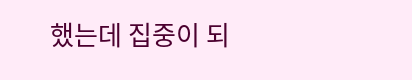했는데 집중이 되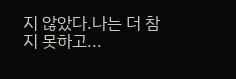지 않았다.나는 더 참지 못하고...